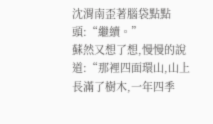沈渭南歪著腦袋點點頭:“繼續。”
蘇然又想了想,慢慢的說道:“那裡四面環山,山上長滿了樹木,一年四季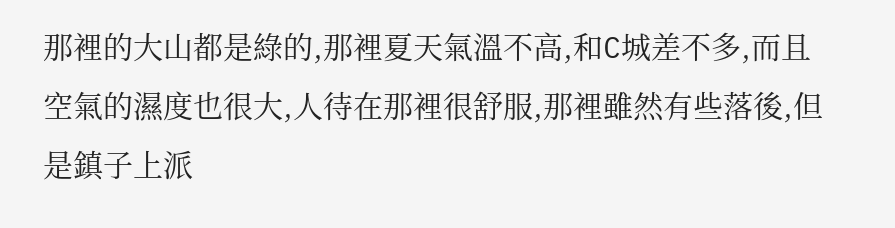那裡的大山都是綠的,那裡夏天氣溫不高,和C城差不多,而且空氣的濕度也很大,人待在那裡很舒服,那裡雖然有些落後,但是鎮子上派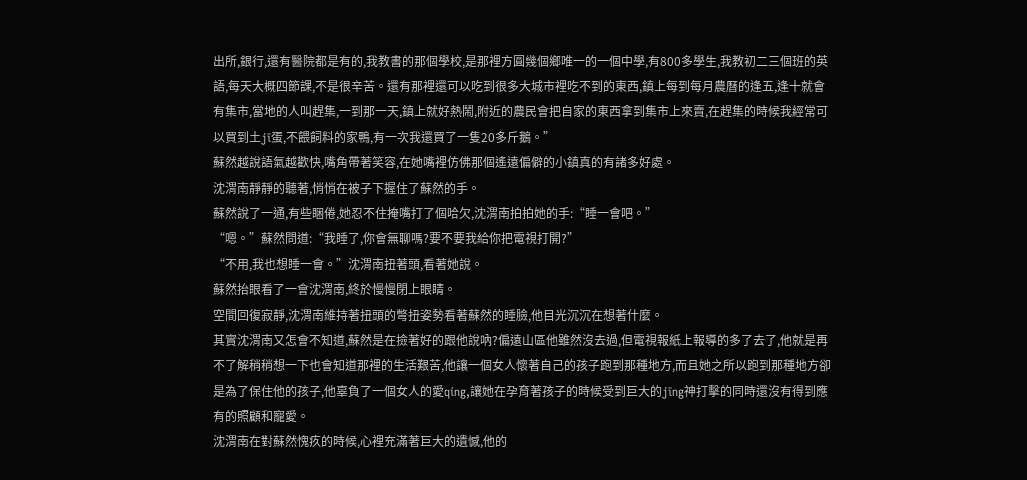出所,銀行,還有醫院都是有的,我教書的那個學校,是那裡方圓幾個鄉唯一的一個中學,有800多學生,我教初二三個班的英語,每天大概四節課,不是很辛苦。還有那裡還可以吃到很多大城市裡吃不到的東西,鎮上每到每月農曆的逢五,逢十就會有集市,當地的人叫趕集,一到那一天,鎮上就好熱鬧,附近的農民會把自家的東西拿到集市上來賣,在趕集的時候我經常可以買到土jī蛋,不餵飼料的家鴨,有一次我還買了一隻20多斤鵝。”
蘇然越說語氣越歡快,嘴角帶著笑容,在她嘴裡仿佛那個遙遠偏僻的小鎮真的有諸多好處。
沈渭南靜靜的聽著,悄悄在被子下握住了蘇然的手。
蘇然說了一通,有些睏倦,她忍不住掩嘴打了個哈欠,沈渭南拍拍她的手:“睡一會吧。”
“嗯。”蘇然問道:“我睡了,你會無聊嗎?要不要我給你把電視打開?”
“不用,我也想睡一會。”沈渭南扭著頭,看著她說。
蘇然抬眼看了一會沈渭南,終於慢慢閉上眼睛。
空間回復寂靜,沈渭南維持著扭頭的彆扭姿勢看著蘇然的睡臉,他目光沉沉在想著什麼。
其實沈渭南又怎會不知道,蘇然是在撿著好的跟他說吶?偏遠山區他雖然沒去過,但電視報紙上報導的多了去了,他就是再不了解稍稍想一下也會知道那裡的生活艱苦,他讓一個女人懷著自己的孩子跑到那種地方,而且她之所以跑到那種地方卻是為了保住他的孩子,他辜負了一個女人的愛qíng,讓她在孕育著孩子的時候受到巨大的jīng神打擊的同時還沒有得到應有的照顧和寵愛。
沈渭南在對蘇然愧疚的時候,心裡充滿著巨大的遺憾,他的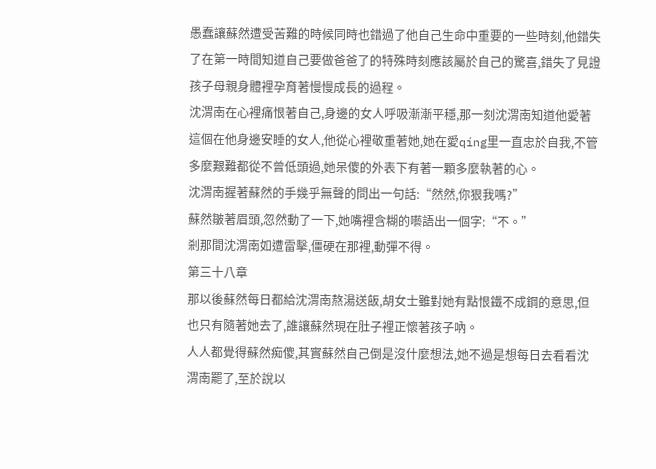愚蠢讓蘇然遭受苦難的時候同時也錯過了他自己生命中重要的一些時刻,他錯失了在第一時間知道自己要做爸爸了的特殊時刻應該屬於自己的驚喜,錯失了見證孩子母親身體裡孕育著慢慢成長的過程。
沈渭南在心裡痛恨著自己,身邊的女人呼吸漸漸平穩,那一刻沈渭南知道他愛著這個在他身邊安睡的女人,他從心裡敬重著她,她在愛qíng里一直忠於自我,不管多麼艱難都從不曾低頭過,她呆傻的外表下有著一顆多麼執著的心。
沈渭南握著蘇然的手幾乎無聲的問出一句話:“然然,你狠我嗎?”
蘇然皺著眉頭,忽然動了一下,她嘴裡含糊的囈語出一個字:“不。”
剎那間沈渭南如遭雷擊,僵硬在那裡,動彈不得。
第三十八章
那以後蘇然每日都給沈渭南熬湯送飯,胡女士雖對她有點恨鐵不成鋼的意思,但也只有隨著她去了,誰讓蘇然現在肚子裡正懷著孩子吶。
人人都覺得蘇然痴傻,其實蘇然自己倒是沒什麼想法,她不過是想每日去看看沈渭南罷了,至於說以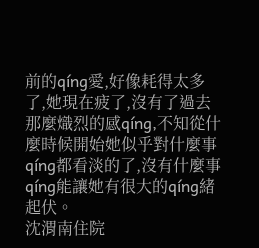前的qíng愛,好像耗得太多了,她現在疲了,沒有了過去那麼熾烈的感qíng,不知從什麼時候開始她似乎對什麼事qíng都看淡的了,沒有什麼事qíng能讓她有很大的qíng緒起伏。
沈渭南住院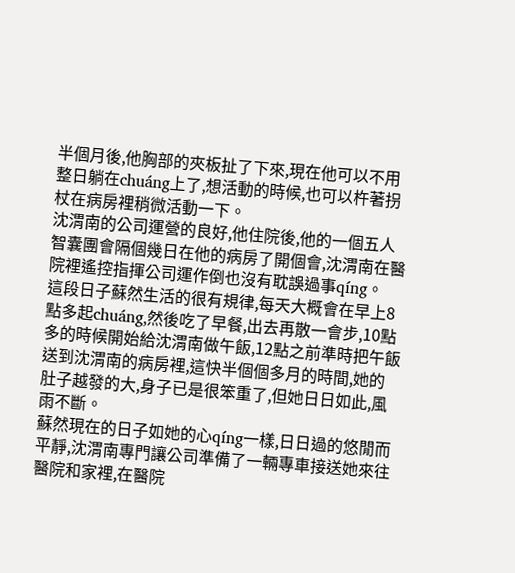半個月後,他胸部的夾板扯了下來,現在他可以不用整日躺在chuáng上了,想活動的時候,也可以杵著拐杖在病房裡稍微活動一下。
沈渭南的公司運營的良好,他住院後,他的一個五人智囊團會隔個幾日在他的病房了開個會,沈渭南在醫院裡遙控指揮公司運作倒也沒有耽誤過事qíng。
這段日子蘇然生活的很有規律,每天大概會在早上8點多起chuáng,然後吃了早餐,出去再散一會步,10點多的時候開始給沈渭南做午飯,12點之前準時把午飯送到沈渭南的病房裡,這快半個個多月的時間,她的肚子越發的大,身子已是很笨重了,但她日日如此,風雨不斷。
蘇然現在的日子如她的心qíng一樣,日日過的悠閒而平靜,沈渭南專門讓公司準備了一輛專車接送她來往醫院和家裡,在醫院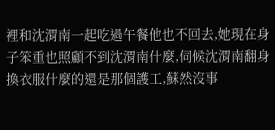裡和沈渭南一起吃過午餐他也不回去,她現在身子笨重也照顧不到沈渭南什麼,伺候沈渭南翻身換衣服什麼的還是那個護工,蘇然沒事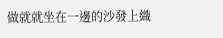做就就坐在一邊的沙發上織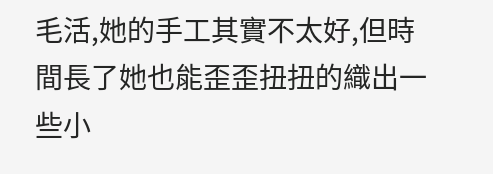毛活,她的手工其實不太好,但時間長了她也能歪歪扭扭的織出一些小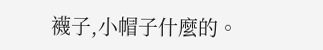襪子,小帽子什麼的。